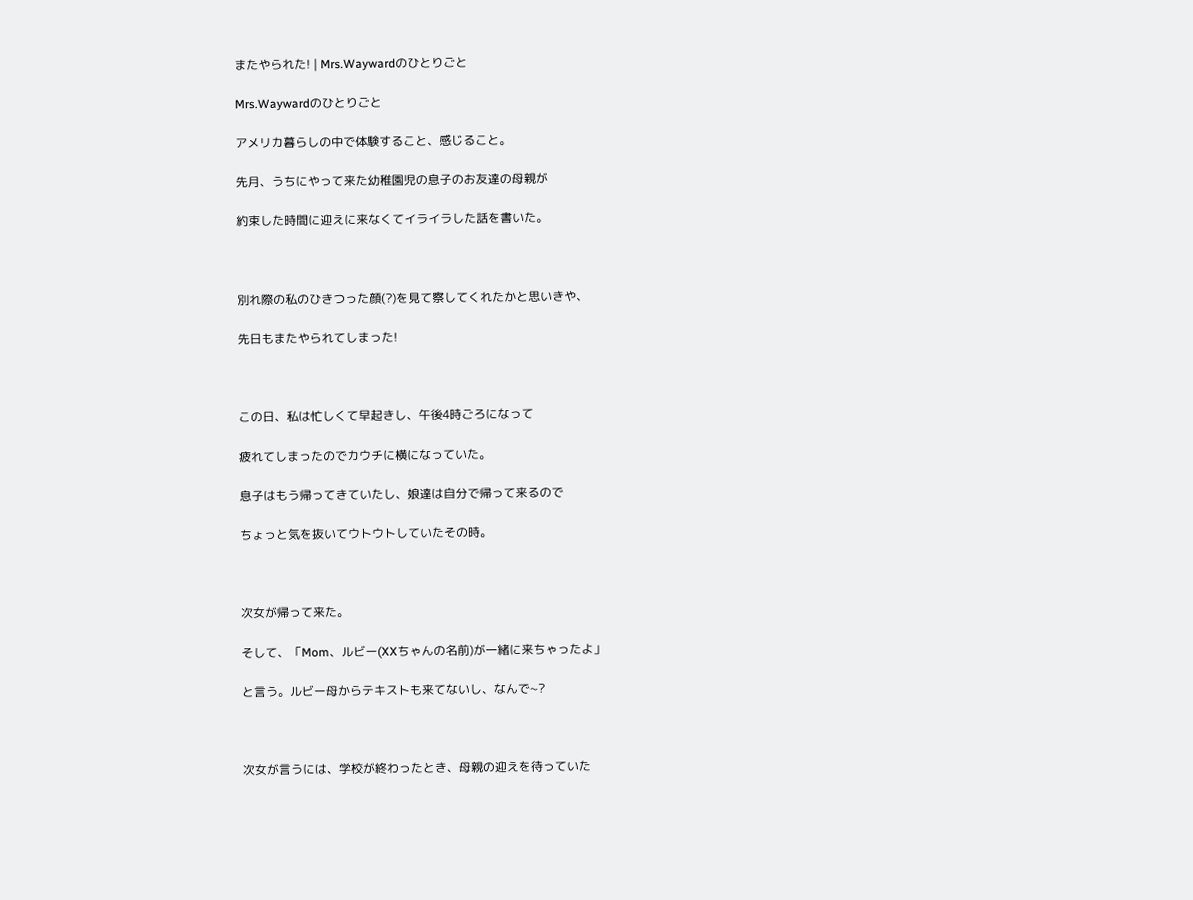またやられた! | Mrs.Waywardのひとりごと

Mrs.Waywardのひとりごと

アメリカ暮らしの中で体験すること、感じること。

先月、うちにやって来た幼稚園児の息子のお友達の母親が

約束した時間に迎えに来なくてイライラした話を書いた。



別れ際の私のひきつった顔(?)を見て察してくれたかと思いきや、

先日もまたやられてしまった!



この日、私は忙しくて早起きし、午後4時ごろになって

疲れてしまったのでカウチに横になっていた。

息子はもう帰ってきていたし、娘達は自分で帰って来るので

ちょっと気を抜いてウトウトしていたその時。



次女が帰って来た。

そして、「Mom、ルビー(XXちゃんの名前)が一緒に来ちゃったよ」

と言う。ルビー母からテキストも来てないし、なんで~?



次女が言うには、学校が終わったとき、母親の迎えを待っていた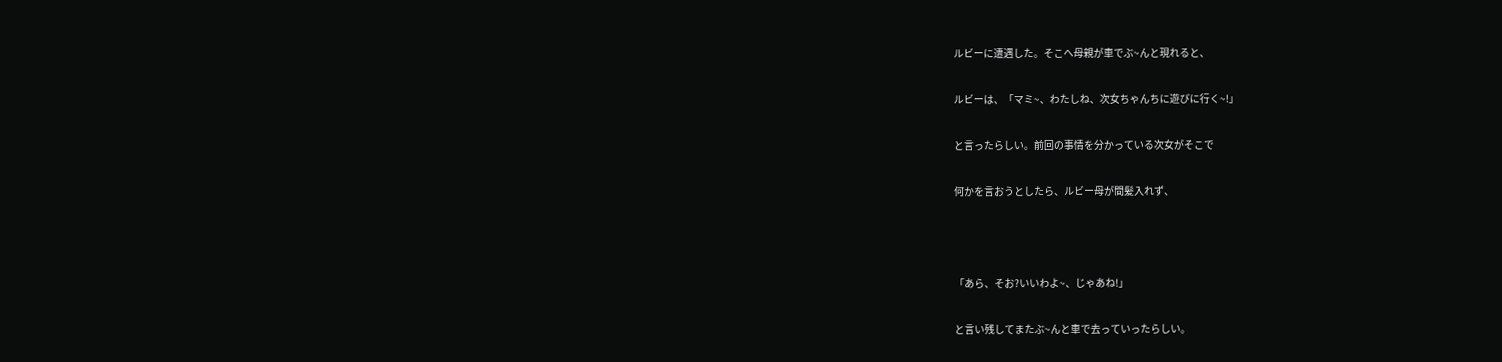ルビーに遭遇した。そこへ母親が車でぶ~んと現れると、

ルビーは、「マミ~、わたしね、次女ちゃんちに遊びに行く~!」

と言ったらしい。前回の事情を分かっている次女がそこで

何かを言おうとしたら、ルビー母が間髪入れず、



「あら、そお?いいわよ~、じゃあね!」

と言い残してまたぶ~んと車で去っていったらしい。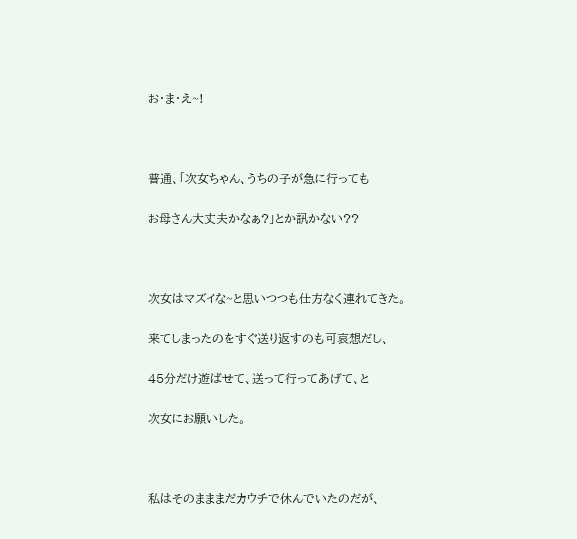お・ま・え~!



普通、「次女ちゃん、うちの子が急に行っても

お母さん大丈夫かなぁ?」とか訊かない??



次女はマズイな~と思いつつも仕方なく連れてきた。

来てしまったのをすぐ送り返すのも可哀想だし、

45分だけ遊ばせて、送って行ってあげて、と

次女にお願いした。



私はそのまままだカウチで休んでいたのだが、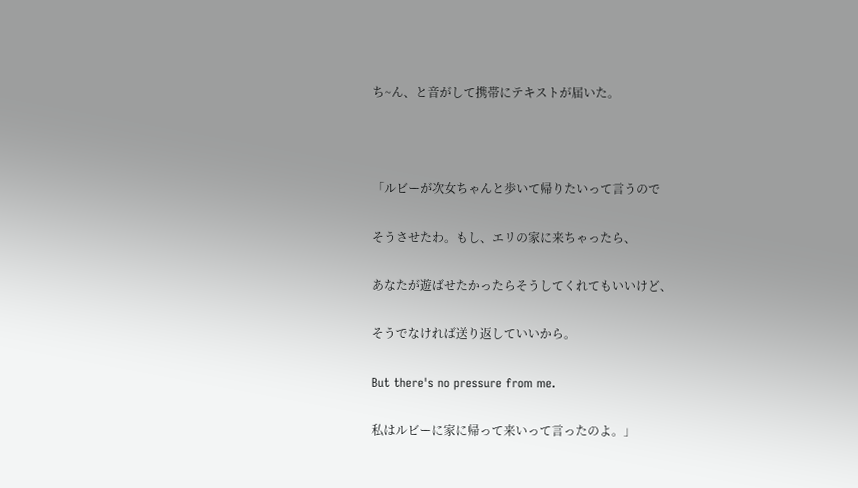ち~ん、と音がして携帯にテキストが届いた。



「ルビーが次女ちゃんと歩いて帰りたいって言うので

そうさせたわ。もし、エリの家に来ちゃったら、

あなたが遊ばせたかったらそうしてくれてもいいけど、

そうでなければ送り返していいから。

But there's no pressure from me.

私はルビーに家に帰って来いって言ったのよ。」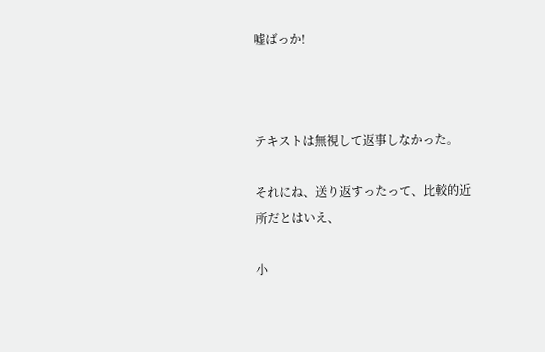嘘ばっか!



テキストは無視して返事しなかった。

それにね、送り返すったって、比較的近所だとはいえ、

小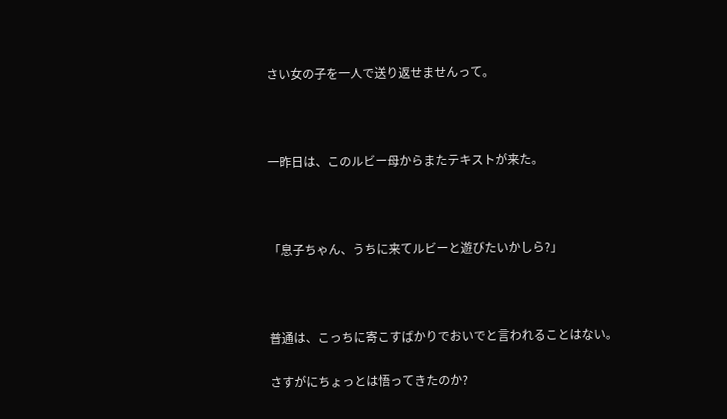さい女の子を一人で送り返せませんって。



一昨日は、このルビー母からまたテキストが来た。



「息子ちゃん、うちに来てルビーと遊びたいかしら?」



普通は、こっちに寄こすばかりでおいでと言われることはない。

さすがにちょっとは悟ってきたのか?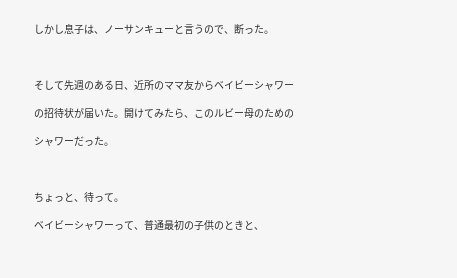しかし息子は、ノーサンキューと言うので、断った。



そして先週のある日、近所のママ友からベイビーシャワー

の招待状が届いた。開けてみたら、このルビー母のための

シャワーだった。



ちょっと、待って。

ベイビーシャワーって、普通最初の子供のときと、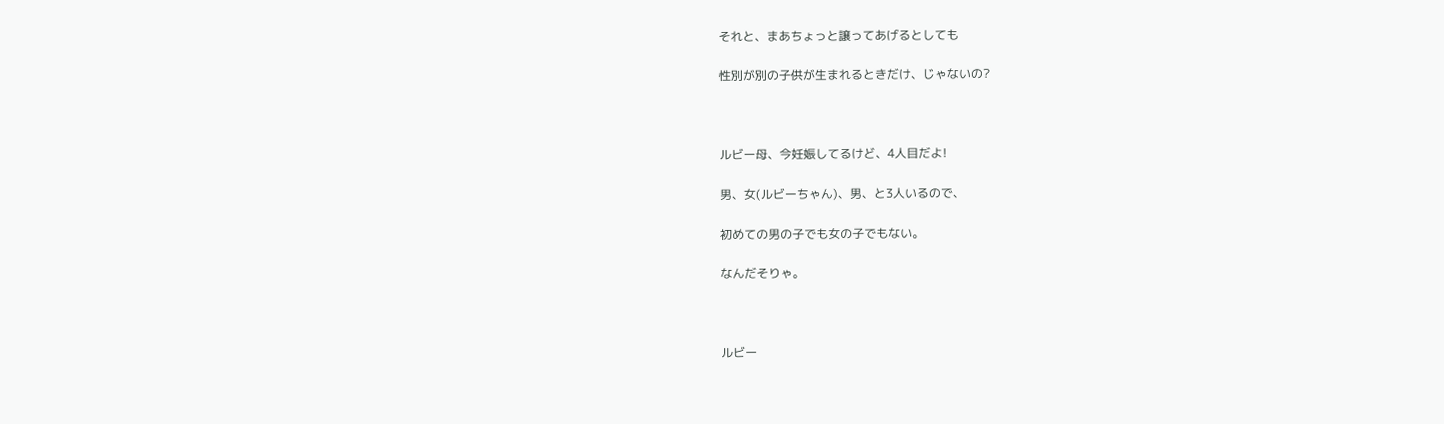それと、まあちょっと譲ってあげるとしても

性別が別の子供が生まれるときだけ、じゃないの?



ルビー母、今妊娠してるけど、4人目だよ!

男、女(ルビーちゃん)、男、と3人いるので、

初めての男の子でも女の子でもない。

なんだそりゃ。



ルビー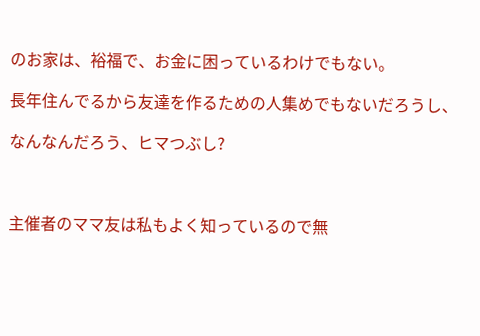のお家は、裕福で、お金に困っているわけでもない。

長年住んでるから友達を作るための人集めでもないだろうし、

なんなんだろう、ヒマつぶし?



主催者のママ友は私もよく知っているので無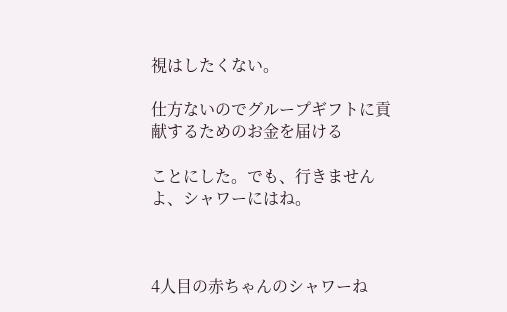視はしたくない。

仕方ないのでグループギフトに貢献するためのお金を届ける

ことにした。でも、行きませんよ、シャワーにはね。



4人目の赤ちゃんのシャワーね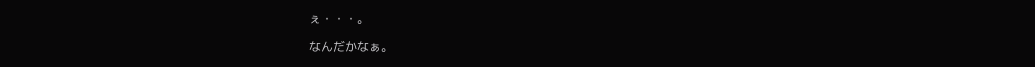ぇ・・・。

なんだかなぁ。